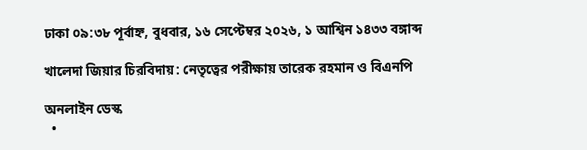ঢাকা ০৯:৩৮ পূর্বাহ্ন, বুধবার, ১৬ সেপ্টেম্বর ২০২৬, ১ আশ্বিন ১৪৩৩ বঙ্গাব্দ

খালেদা জিয়ার চিরবিদায়: নেতৃত্বের পরীক্ষায় তারেক রহমান ও বিএনপি

অনলাইন ডেস্ক
  •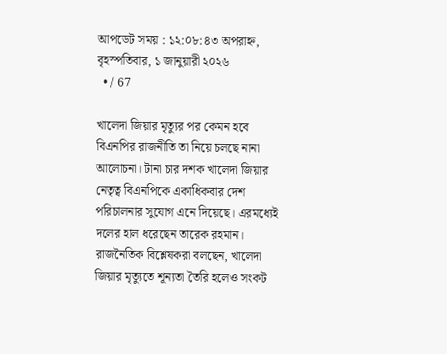আপডেট সময় : ১২:০৮:৪৩ অপরাহ্ন, বৃহস্পতিবার, ১ জানুয়ারী ২০২৬
  • / 67

খালেদা জিয়ার মৃত্যুর পর কেমন হবে বিএনপির রাজনীতি তা নিয়ে চলছে নানা আলোচনা। টানা চার দশক খালেদা জিয়ার নেতৃত্ব বিএনপিকে একাধিকবার দেশ পরিচালনার সুযোগ এনে দিয়েছে। এরমধ্যেই দলের হাল ধরেছেন তারেক রহমান। রাজনৈতিক বিশ্লেষকরা বলছেন, খালেদা জিয়ার মৃত্যুতে শূন্যতা তৈরি হলেও সংকট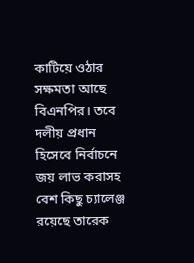কাটিয়ে ওঠার সক্ষমতা আছে বিএনপির। তবে দলীয় প্রধান হিসেবে নির্বাচনে জয় লাভ করাসহ বেশ কিছু চ্যালেঞ্জ রয়েছে তারেক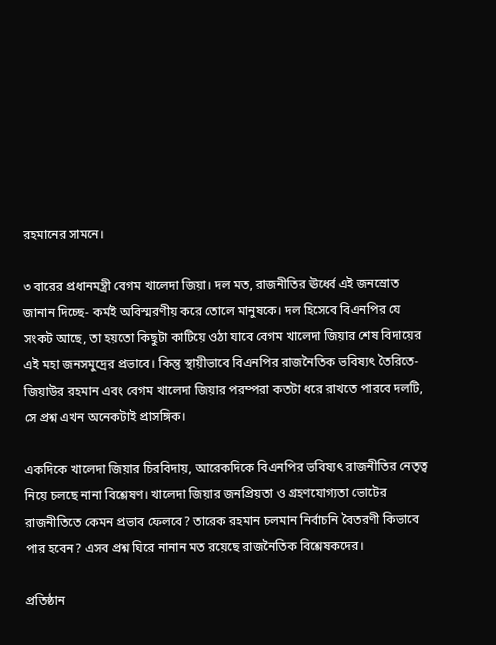রহমানের সামনে।

৩ বারের প্রধানমন্ত্রী বেগম খালেদা জিয়া। দল মত, রাজনীতির ঊর্ধ্বে এই জনস্রোত জানান দিচ্ছে- কর্মই অবিস্মরণীয় করে তোলে মানুষকে। দল হিসেবে বিএনপির যে সংকট আছে, তা হয়তো কিছুটা কাটিয়ে ওঠা যাবে বেগম খালেদা জিয়ার শেষ বিদায়ের এই মহা জনসমুদ্রের প্রভাবে। কিন্তু স্থায়ীভাবে বিএনপির রাজনৈতিক ভবিষ্যৎ তৈরিতে- জিয়াউর রহমান এবং বেগম খালেদা জিয়ার পরম্পরা কতটা ধরে রাখতে পারবে দলটি, সে প্রশ্ন এখন অনেকটাই প্রাসঙ্গিক।

একদিকে খালেদা জিয়ার চিরবিদায়, আরেকদিকে বিএনপির ভবিষ্যৎ রাজনীতির নেতৃত্ব নিয়ে চলছে নানা বিশ্লেষণ। খালেদা জিয়ার জনপ্রিয়তা ও গ্রহণযোগ্যতা ভোটের রাজনীতিতে কেমন প্রভাব ফেলবে? তারেক রহমান চলমান নির্বাচনি বৈতরণী কিভাবে পার হবেন? এসব প্রশ্ন ঘিরে নানান মত রয়েছে রাজনৈতিক বিশ্লেষকদের।

প্রতিষ্ঠান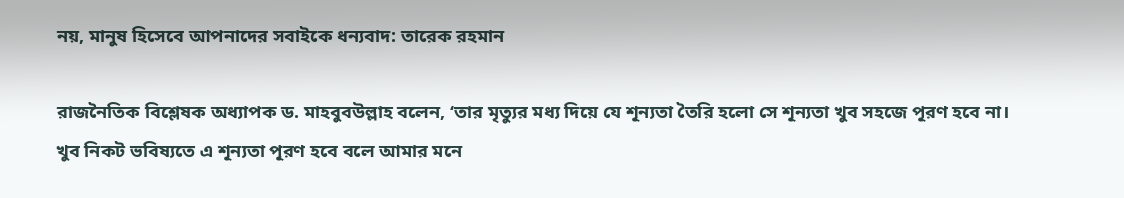নয়, মানুষ হিসেবে আপনাদের সবাইকে ধন্যবাদ: তারেক রহমান

রাজনৈতিক বিশ্লেষক অধ্যাপক ড. মাহবুবউল্লাহ বলেন, ‘তার মৃত্যুর মধ্য দিয়ে যে শূন্যতা তৈরি হলো সে শূন্যতা খুব সহজে পূরণ হবে না। খুব নিকট ভবিষ্যতে এ শূন্যতা পূরণ হবে বলে আমার মনে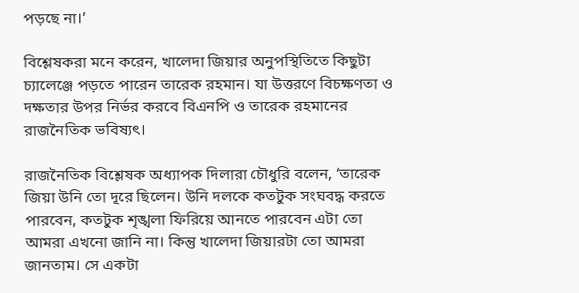পড়ছে না।’

বিশ্লেষকরা মনে করেন, খালেদা জিয়ার অনুপস্থিতিতে কিছুটা চ্যালেঞ্জে পড়তে পারেন তারেক রহমান। যা উত্তরণে বিচক্ষণতা ও দক্ষতার উপর নির্ভর করবে বিএনপি ও তারেক রহমানের রাজনৈতিক ভবিষ্যৎ।

রাজনৈতিক বিশ্লেষক অধ্যাপক দিলারা চৌধুরি বলেন, ‘তারেক জিয়া উনি তো দূরে ছিলেন। উনি দলকে কতটুক সংঘবদ্ধ করতে পারবেন, কতটুক শৃঙ্খলা ফিরিয়ে আনতে পারবেন এটা তো আমরা এখনো জানি না। কিন্তু খালেদা জিয়ারটা তো আমরা জানতাম। সে একটা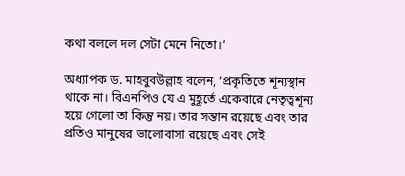কথা বললে দল সেটা মেনে নিতো।’

অধ্যাপক ড. মাহবুবউল্লাহ বলেন, ‘প্রকৃতিতে শূন্যস্থান থাকে না। বিএনপিও যে এ মুহূর্তে একেবারে নেতৃত্বশূন্য হয়ে গেলো তা কিন্তু নয়। তার সন্তান রয়েছে এবং তার প্রতিও মানুষের ভালোবাসা রয়েছে এবং সেই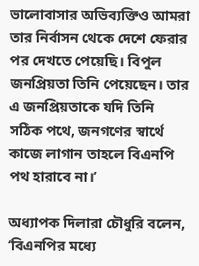ভালোবাসার অভিব্যক্তিও আমরা তার নির্বাসন থেকে দেশে ফেরার পর দেখতে পেয়েছি। বিপুল জনপ্রিয়তা তিনি পেয়েছেন। তার এ জনপ্রিয়তাকে যদি তিনি সঠিক পথে, জনগণের স্বার্থে কাজে লাগান তাহলে বিএনপি পথ হারাবে না।’

অধ্যাপক দিলারা চৌধুরি বলেন, ‘বিএনপির মধ্যে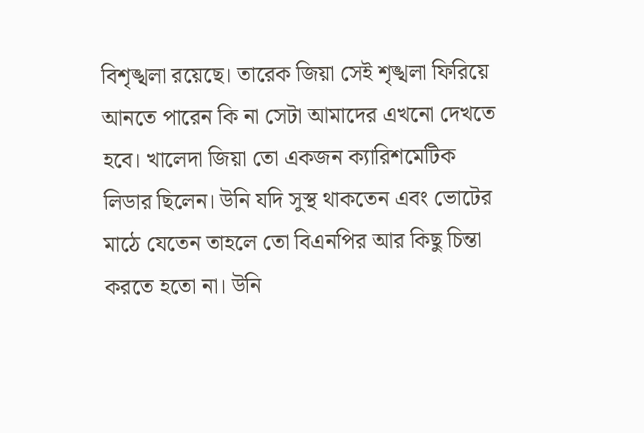বিশৃঙ্খলা রয়েছে। তারেক জিয়া সেই শৃঙ্খলা ফিরিয়ে আনতে পারেন কি না সেটা আমাদের এখনো দেখতে হবে। খালেদা জিয়া তো একজন ক্যারিশমেটিক লিডার ছিলেন। উনি যদি সুস্থ থাকতেন এবং ভোটের মাঠে যেতেন তাহলে তো বিএনপির আর কিছু চিন্তা করতে হতো না। উনি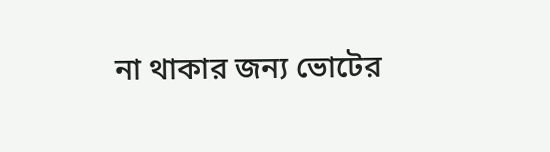না থাকার জন্য ভোটের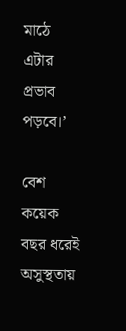মাঠে এটার প্রভাব পড়বে।’

বেশ কয়েক বছর ধরেই অসুস্থতায়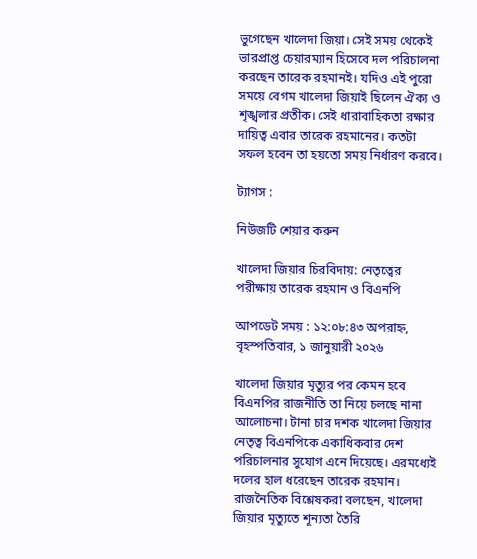ভুগেছেন খালেদা জিয়া। সেই সময় থেকেই ভারপ্রাপ্ত চেয়ারম্যান হিসেবে দল পরিচালনা করছেন তারেক রহমানই। যদিও এই পুরো সময়ে বেগম খালেদা জিয়াই ছিলেন ঐক্য ও শৃঙ্খলার প্রতীক। সেই ধারাবাহিকতা রক্ষার দায়িত্ব এবার তারেক রহমানের। কতটা সফল হবেন তা হয়তো সময় নির্ধারণ করবে।

ট্যাগস :

নিউজটি শেয়ার করুন

খালেদা জিয়ার চিরবিদায়: নেতৃত্বের পরীক্ষায় তারেক রহমান ও বিএনপি

আপডেট সময় : ১২:০৮:৪৩ অপরাহ্ন, বৃহস্পতিবার, ১ জানুয়ারী ২০২৬

খালেদা জিয়ার মৃত্যুর পর কেমন হবে বিএনপির রাজনীতি তা নিয়ে চলছে নানা আলোচনা। টানা চার দশক খালেদা জিয়ার নেতৃত্ব বিএনপিকে একাধিকবার দেশ পরিচালনার সুযোগ এনে দিয়েছে। এরমধ্যেই দলের হাল ধরেছেন তারেক রহমান। রাজনৈতিক বিশ্লেষকরা বলছেন, খালেদা জিয়ার মৃত্যুতে শূন্যতা তৈরি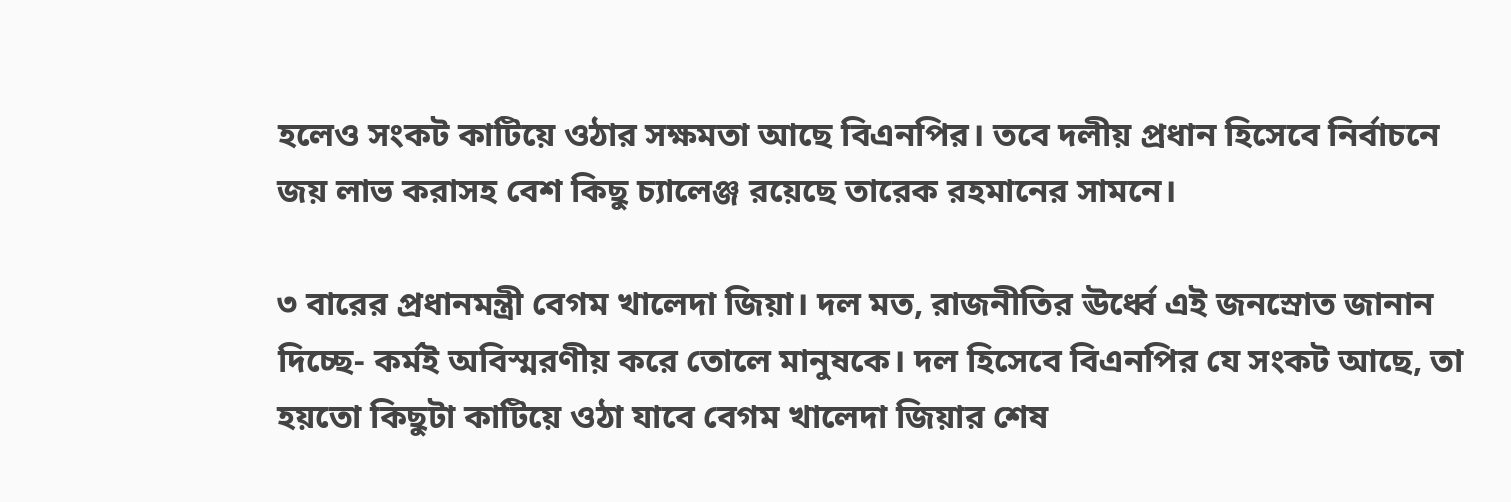হলেও সংকট কাটিয়ে ওঠার সক্ষমতা আছে বিএনপির। তবে দলীয় প্রধান হিসেবে নির্বাচনে জয় লাভ করাসহ বেশ কিছু চ্যালেঞ্জ রয়েছে তারেক রহমানের সামনে।

৩ বারের প্রধানমন্ত্রী বেগম খালেদা জিয়া। দল মত, রাজনীতির ঊর্ধ্বে এই জনস্রোত জানান দিচ্ছে- কর্মই অবিস্মরণীয় করে তোলে মানুষকে। দল হিসেবে বিএনপির যে সংকট আছে, তা হয়তো কিছুটা কাটিয়ে ওঠা যাবে বেগম খালেদা জিয়ার শেষ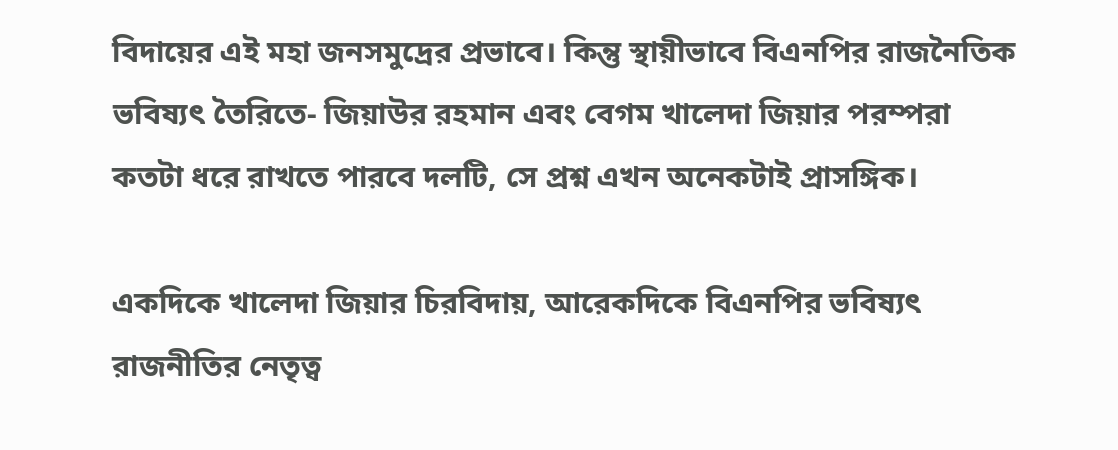বিদায়ের এই মহা জনসমুদ্রের প্রভাবে। কিন্তু স্থায়ীভাবে বিএনপির রাজনৈতিক ভবিষ্যৎ তৈরিতে- জিয়াউর রহমান এবং বেগম খালেদা জিয়ার পরম্পরা কতটা ধরে রাখতে পারবে দলটি, সে প্রশ্ন এখন অনেকটাই প্রাসঙ্গিক।

একদিকে খালেদা জিয়ার চিরবিদায়, আরেকদিকে বিএনপির ভবিষ্যৎ রাজনীতির নেতৃত্ব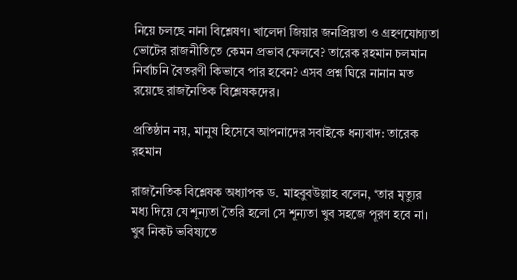নিয়ে চলছে নানা বিশ্লেষণ। খালেদা জিয়ার জনপ্রিয়তা ও গ্রহণযোগ্যতা ভোটের রাজনীতিতে কেমন প্রভাব ফেলবে? তারেক রহমান চলমান নির্বাচনি বৈতরণী কিভাবে পার হবেন? এসব প্রশ্ন ঘিরে নানান মত রয়েছে রাজনৈতিক বিশ্লেষকদের।

প্রতিষ্ঠান নয়, মানুষ হিসেবে আপনাদের সবাইকে ধন্যবাদ: তারেক রহমান

রাজনৈতিক বিশ্লেষক অধ্যাপক ড. মাহবুবউল্লাহ বলেন, ‘তার মৃত্যুর মধ্য দিয়ে যে শূন্যতা তৈরি হলো সে শূন্যতা খুব সহজে পূরণ হবে না। খুব নিকট ভবিষ্যতে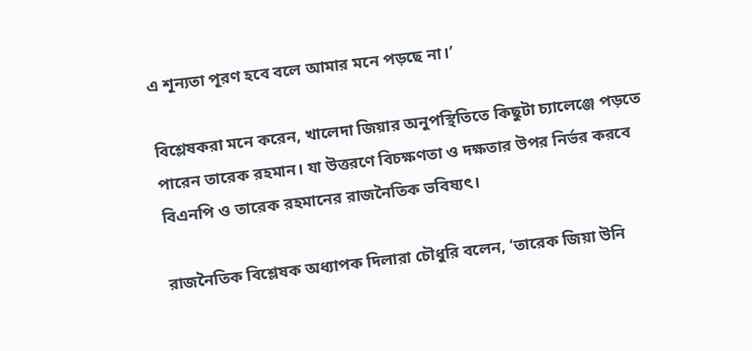এ শূন্যতা পূরণ হবে বলে আমার মনে পড়ছে না।’

বিশ্লেষকরা মনে করেন, খালেদা জিয়ার অনুপস্থিতিতে কিছুটা চ্যালেঞ্জে পড়তে পারেন তারেক রহমান। যা উত্তরণে বিচক্ষণতা ও দক্ষতার উপর নির্ভর করবে বিএনপি ও তারেক রহমানের রাজনৈতিক ভবিষ্যৎ।

রাজনৈতিক বিশ্লেষক অধ্যাপক দিলারা চৌধুরি বলেন, ‘তারেক জিয়া উনি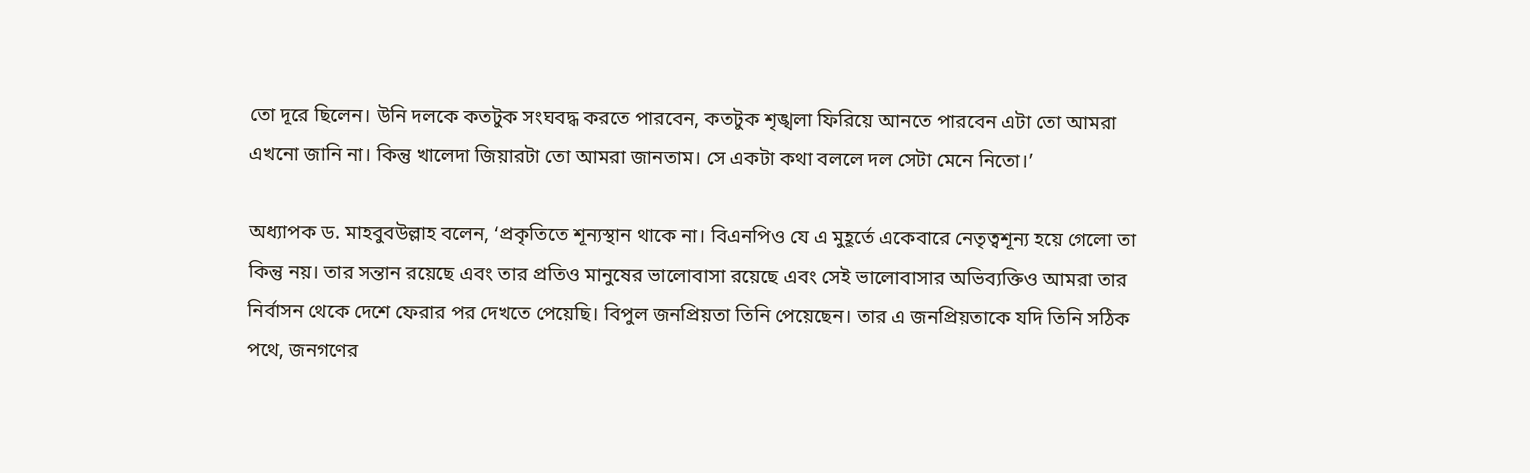তো দূরে ছিলেন। উনি দলকে কতটুক সংঘবদ্ধ করতে পারবেন, কতটুক শৃঙ্খলা ফিরিয়ে আনতে পারবেন এটা তো আমরা এখনো জানি না। কিন্তু খালেদা জিয়ারটা তো আমরা জানতাম। সে একটা কথা বললে দল সেটা মেনে নিতো।’

অধ্যাপক ড. মাহবুবউল্লাহ বলেন, ‘প্রকৃতিতে শূন্যস্থান থাকে না। বিএনপিও যে এ মুহূর্তে একেবারে নেতৃত্বশূন্য হয়ে গেলো তা কিন্তু নয়। তার সন্তান রয়েছে এবং তার প্রতিও মানুষের ভালোবাসা রয়েছে এবং সেই ভালোবাসার অভিব্যক্তিও আমরা তার নির্বাসন থেকে দেশে ফেরার পর দেখতে পেয়েছি। বিপুল জনপ্রিয়তা তিনি পেয়েছেন। তার এ জনপ্রিয়তাকে যদি তিনি সঠিক পথে, জনগণের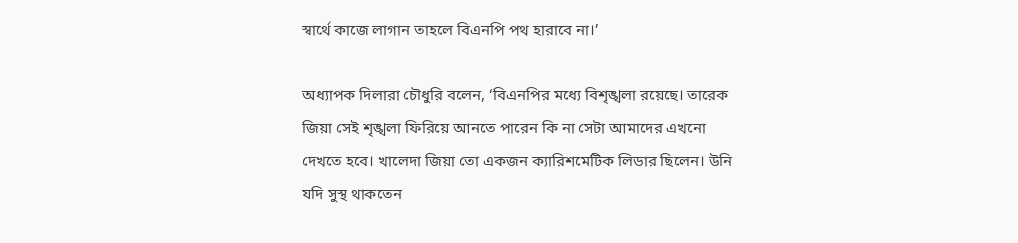স্বার্থে কাজে লাগান তাহলে বিএনপি পথ হারাবে না।’

অধ্যাপক দিলারা চৌধুরি বলেন, ‘বিএনপির মধ্যে বিশৃঙ্খলা রয়েছে। তারেক জিয়া সেই শৃঙ্খলা ফিরিয়ে আনতে পারেন কি না সেটা আমাদের এখনো দেখতে হবে। খালেদা জিয়া তো একজন ক্যারিশমেটিক লিডার ছিলেন। উনি যদি সুস্থ থাকতেন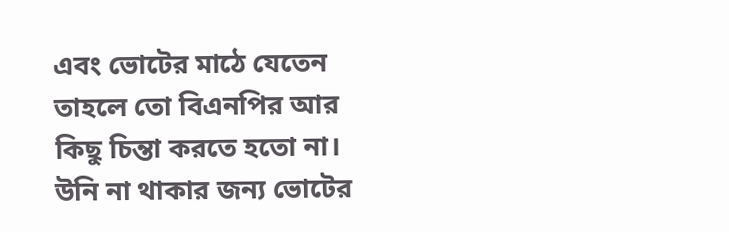এবং ভোটের মাঠে যেতেন তাহলে তো বিএনপির আর কিছু চিন্তা করতে হতো না। উনি না থাকার জন্য ভোটের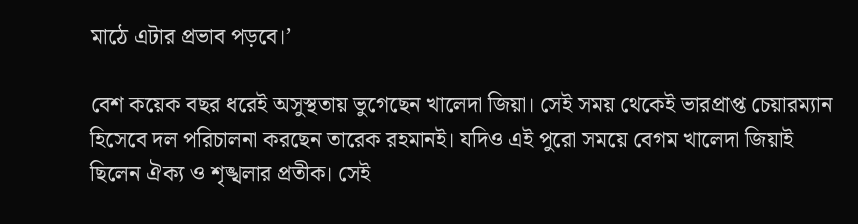মাঠে এটার প্রভাব পড়বে।’

বেশ কয়েক বছর ধরেই অসুস্থতায় ভুগেছেন খালেদা জিয়া। সেই সময় থেকেই ভারপ্রাপ্ত চেয়ারম্যান হিসেবে দল পরিচালনা করছেন তারেক রহমানই। যদিও এই পুরো সময়ে বেগম খালেদা জিয়াই ছিলেন ঐক্য ও শৃঙ্খলার প্রতীক। সেই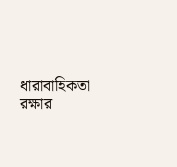ধারাবাহিকতা রক্ষার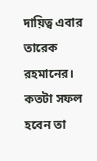দায়িত্ব এবার তারেক রহমানের। কতটা সফল হবেন তা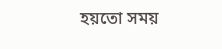হয়তো সময়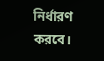নির্ধারণ করবে।